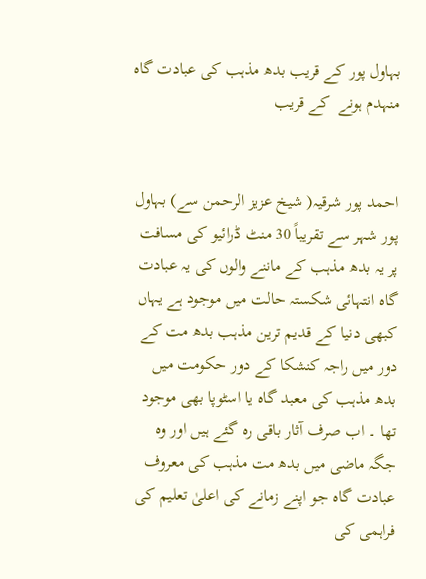بہاول پور کے قریب بدھ مذہب کی عبادت گاہ   منہدم ہونے  کے قریب


احمد پور شرقیہ( شیخ عزیز الرحمن سے) بہاول پور شہر سے تقریباً 30 منٹ ڈرائیو کی مسافت پر یہ بدھ مذہب کے ماننے والوں کی یہ عبادت گاہ انتہائی شکستہ حالت میں موجود ہے یہاں کبھی دنیا کے قدیم ترین مذہب بدھ مت کے دور میں راجہ کنشکا کے دور حکومت میں بدھ مذہب کی معبد گاہ یا اسٹوپا بھی موجود تھا ۔ اب صرف آثار باقی رہ گئے ہیں اور وہ جگہ ماضی میں بدھ مت مذہب کی معروف عبادت گاہ جو اپنے زمانے کی اعلیٰ تعلیم کی فراہمی کی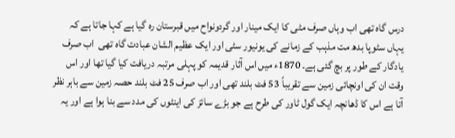درس گاہ تھی اب وہاں صرف مٹی کا ایک مینار اور گردونواح میں قبرستان رہ گیا ہے کہا جاتا ہے کہ یہاں سٹوپا بدھ مت مذہب کے زمانے کی یونیور سٹی اور ایک عظیم الشان عبادت گاہ تھی  اب صرف یادگار کے طور پر بچ گئی ہے۔ 1870ء میں اس آثار قدیمہ کو پہلی مرتبہ دریافت کیا گیا تھا اور اس وقت ان کی اونچائی زمین سے تقریباً 53 فٹ بلند تھی اور اب صرف 25 فٹ بلند حصہ زمین سے باہر نظر آتا ہے اس کا ڈھانچہ ایک گول ٹاور کی طرح ہے جو بڑے سائز کی اینٹوں کی مدد سے بنا ہوا ہے اور یہ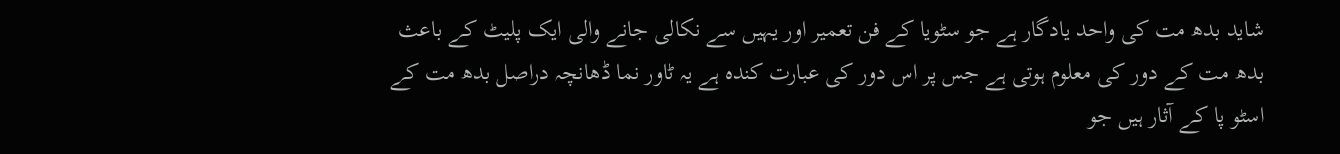شاید بدھ مت کی واحد یادگار ہے جو سٹویا کے فن تعمیر اور یہیں سے نکالی جانے والی ایک پلیٹ کے باعث بدھ مت کے دور کی معلوم ہوتی ہے جس پر اس دور کی عبارت کندہ ہے یہ ٹاور نما ڈھانچہ دراصل بدھ مت کے اسٹو پا کے آثار ہیں جو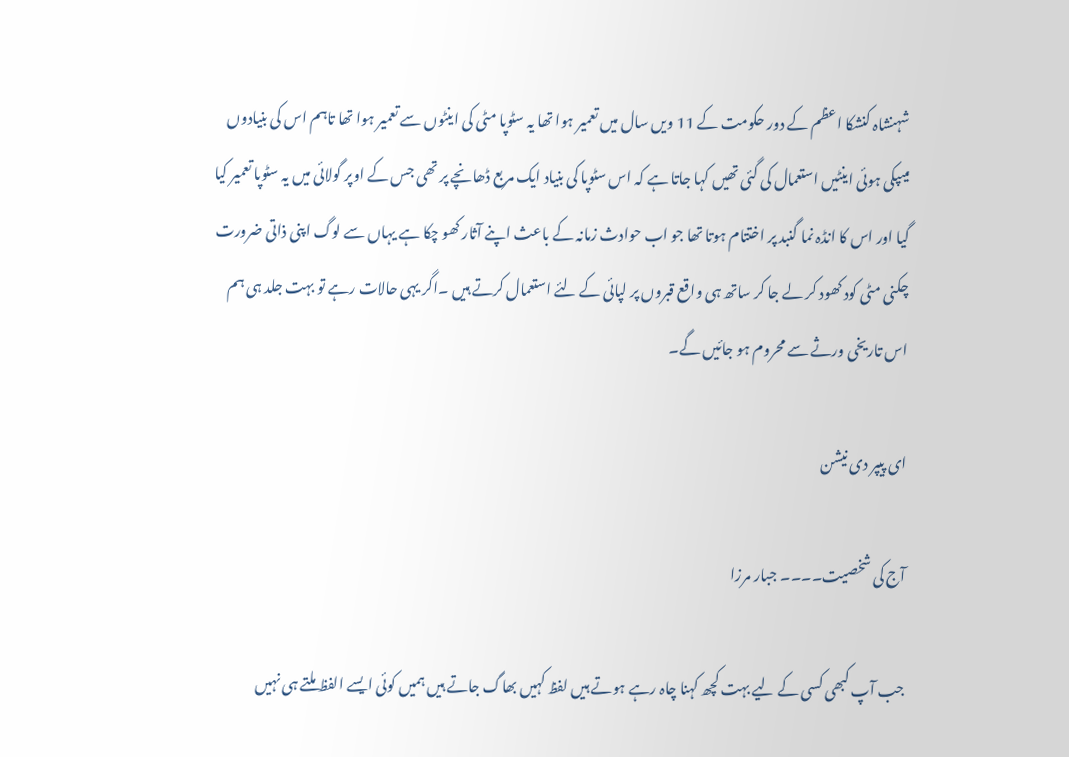شہنشاہ کنشکا اعظم کے دور حکومت کے 11 ویں سال میں تعمیر ہوا تھا یہ سٹوپا مٹی کی اینٹوں سے تعمیر ہوا تھا تاہم اس کی بنیادوں میںپکی ہوئی اینٹیں استعمال کی گئی تھیں کہا جاتا ہے کہ اس سٹوپا کی بنیاد ایک مربع ڈھانچے پر تھی جس کے اوپر گولائی میں یہ سٹوپا تعمیر کیا گیا اور اس کا انڈہ نما گنبد پر اختتام ہوتا تھا جو اب حوادث زمانہ کے باعث اپنے آثار کھو چکا ہے یہاں سے لوگ اپنی ذاتی ضرورت چکنی مٹی کود کھود کر لے جا کر ساتھ ہی واقع قبروں پر لپائی کے لئے استعمال کرتے ہیں ۔اگر یہی حالات رہے تو بہت جلد ہی ہم اس تاریخی ورثے سے محروم ہو جائیں گے۔

ای پیپر دی نیشن

آج کی شخصیت۔۔۔۔ جبار مرزا

جب آپ کبھی کسی کے لیے بہت کچھ کہنا چاہ رہے ہوتے ہیں لفظ کہیں بھاگ جاتے ہیں ہمیں کوئی ایسے الفظ ملتے ہی نہیں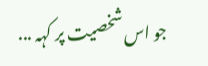جو اس شخصیت پر کہہ ...